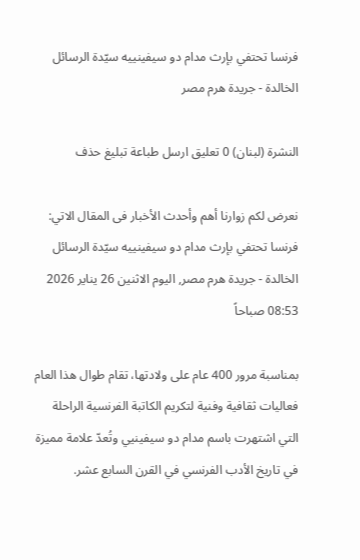فرنسا تحتفي بإرث مدام دو سيفينييه سيّدة الرسائل الخالدة - جريدة هرم مصر

النشرة (لبنان) 0 تعليق ارسل طباعة تبليغ حذف

نعرض لكم زوارنا أهم وأحدث الأخبار فى المقال الاتي:
فرنسا تحتفي بإرث مدام دو سيفينييه سيّدة الرسائل الخالدة - جريدة هرم مصر, اليوم الاثنين 26 يناير 2026 08:53 صباحاً

بمناسبة مرور 400 عام على ولادتها، تقام طوال هذا العام فعاليات ثقافية وفنية لتكريم الكاتبة الفرنسية الراحلة التي اشتهرت باسم مدام دو سيفينيي وتُعدّ علامة مميزة في تاريخ الأدب الفرنسي في القرن السابع عشر.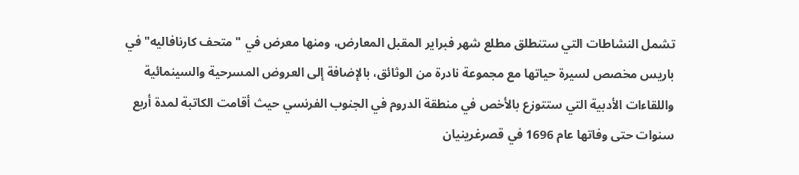تشمل النشاطات التي ستنطلق مطلع شهر فبراير المقبل المعارض، ومنها معرض في "متحف كارنافاليه" في باريس مخصص لسيرة حياتها مع مجموعة نادرة من الوثائق، بالإضافة إلى العروض المسرحية والسينمائية واللقاءات الأدبية التي ستتوزع بالأخص في منطقة الدروم في الجنوب الفرنسي حيث أقامت الكاتبة لمدة أربع سنوات حتى وفاتها عام 1696 في قصرغرينيان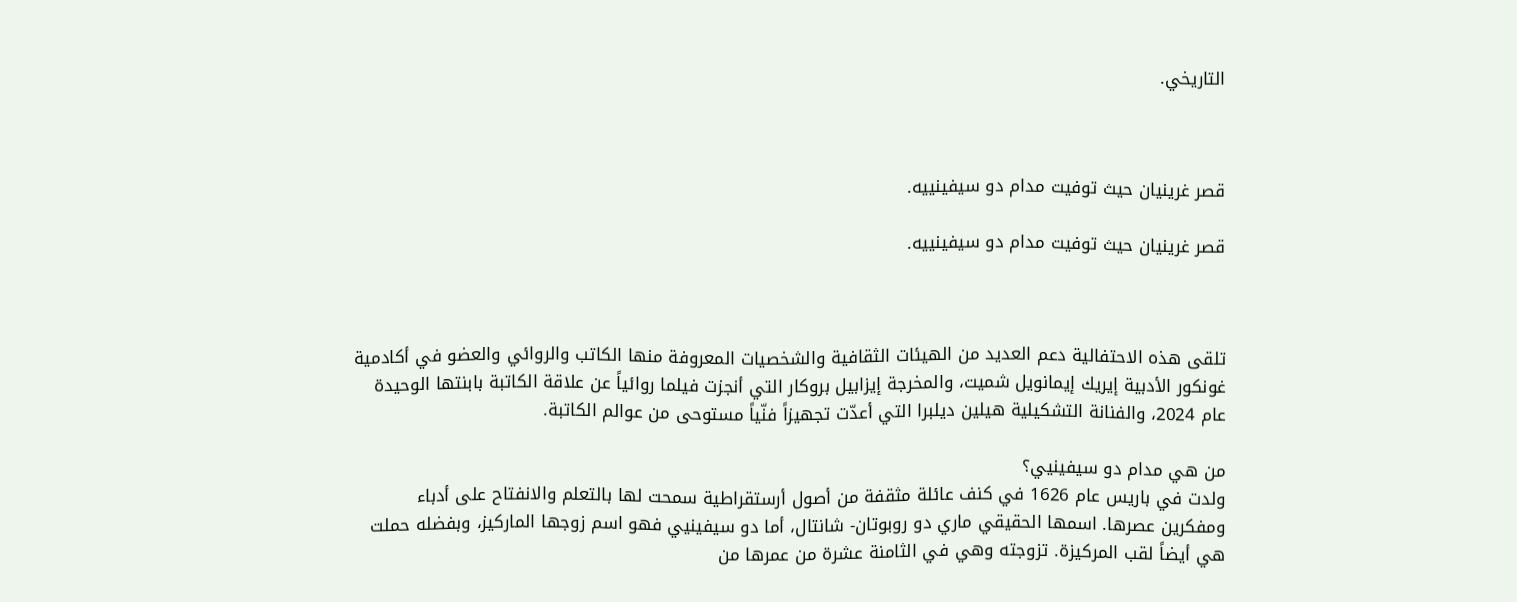التاريخي.



قصر غرينيان حيث توفيت مدام دو سيفينييه.

قصر غرينيان حيث توفيت مدام دو سيفينييه.



تلقى هذه الاحتفالية دعم العديد من الهيئات الثقافية والشخصيات المعروفة منها الكاتب والروائي والعضو في أكادمية غونكور الأدبية إيريك إيمانويل شميت، والمخرجة إيزابيل بروكار التي أنجزت فيلما روائياً عن علاقة الكاتبة بابنتها الوحيدة عام 2024، والفنانة التشكيلية هيلين ديلبرا التي أعدّت تجهيزاً فنّياً مستوحى من عوالم الكاتبة.

من هي مدام دو سيفينيي؟
ولدت في باريس عام 1626 في كنف عائلة مثقفة من أصول أرستقراطية سمحت لها بالتعلم والانفتاح على أدباء ومفكرين عصرها. اسمها الحقيقي ماري دو روبوتان- شانتال، أما دو سيفينيي فهو اسم زوجها الماركيز، وبفضله حملت هي أيضاً لقب المركيزة. تزوجته وهي في الثامنة عشرة من عمرها من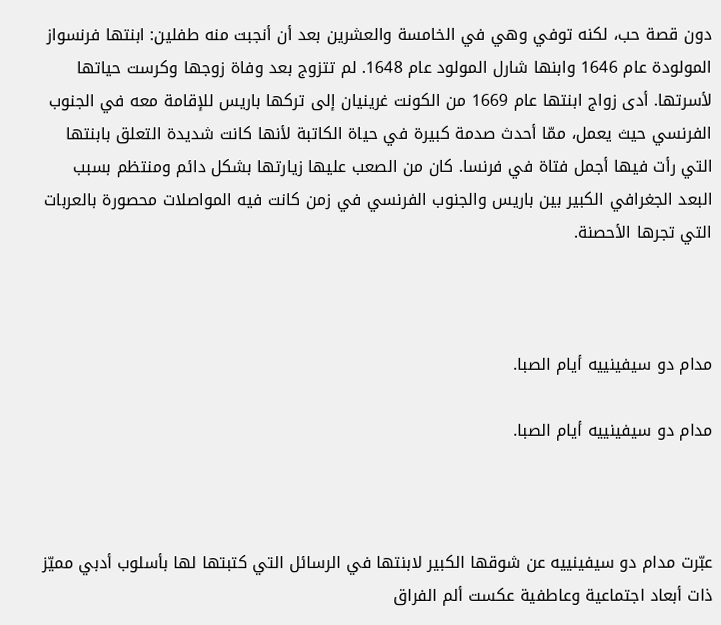دون قصة حب، لكنه توفي وهي في الخامسة والعشرين بعد أن أنجبت منه طفلين: ابنتها فرنسواز المولودة عام 1646 وابنها شارل المولود عام 1648. لم تتزوج بعد وفاة زوجها وكرست حياتها لأسرتها. أدى زواج ابنتها عام 1669 من الكونت غرينيان إلى تركها باريس للإقامة معه في الجنوب الفرنسي حيث يعمل، ممّا أحدث صدمة كبيرة في حياة الكاتبة لأنها كانت شديدة التعلق بابنتها التي رأت فيها أجمل فتاة في فرنسا. كان من الصعب عليها زيارتها بشكل دائم ومنتظم بسبب البعد الجغرافي الكبير بين باريس والجنوب الفرنسي في زمن كانت فيه المواصلات محصورة بالعربات التي تجرها الأحصنة.



مدام دو سيفينييه أيام الصبا.

مدام دو سيفينييه أيام الصبا.



عبّرت مدام دو سيفينييه عن شوقها الكبير لابنتها في الرسائل التي كتبتها لها بأسلوب أدبي مميّز ذات أبعاد اجتماعية وعاطفية عكست ألم الفراق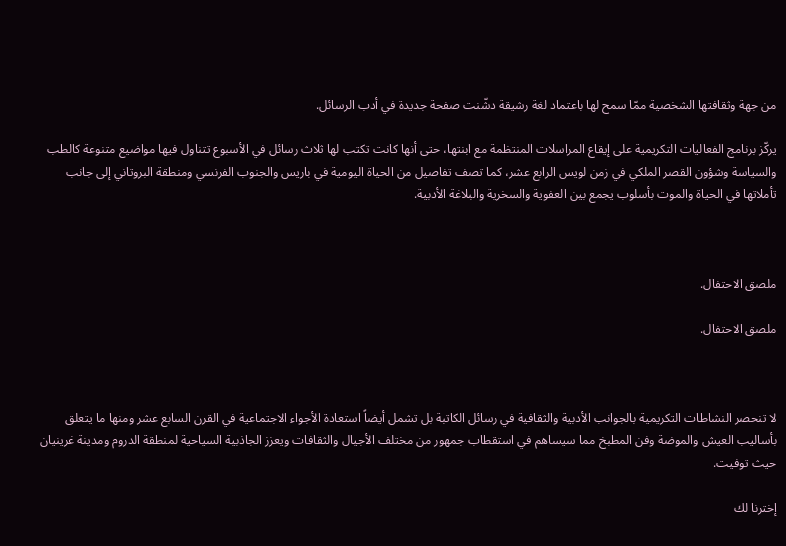من جهة وثقافتها الشخصية ممّا سمح لها باعتماد لغة رشيقة دشّنت صفحة جديدة في أدب الرسائل.

يركّز برنامج الفعاليات التكريمية على إيقاع المراسلات المنتظمة مع ابنتها، حتى أنها كانت تكتب لها ثلاث رسائل في الأسبوع تتناول فيها مواضيع متنوعة كالطب والسياسة وشؤون القصر الملكي في زمن لويس الرابع عشر، كما تصف تفاصيل من الحياة اليومية في باريس والجنوب الفرنسي ومنطقة البروتاني إلى جانب تأملاتها في الحياة والموت بأسلوب يجمع بين العفوية والسخرية والبلاغة الأدبية.



ملصق الاحتفال.

ملصق الاحتفال.



لا تنحصر النشاطات التكريمية بالجوانب الأدبية والثقافية في رسائل الكاتبة بل تشمل أيضاً استعادة الأجواء الاجتماعية في القرن السابع عشر ومنها ما يتعلق بأساليب العيش والموضة وفن المطبخ مما سيساهم في استقطاب جمهور من مختلف الأجيال والثقافات ويعزز الجاذبية السياحية لمنطقة الدروم ومدينة غرينيان حيث توفيت.

إخترنا لك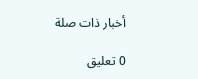أخبار ذات صلة

0 تعليق